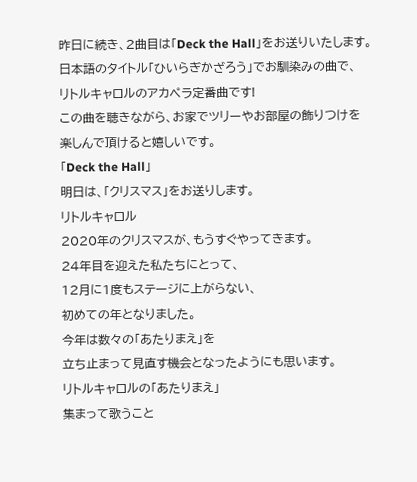昨日に続き、2曲目は「Deck the Hall」をお送りいたします。
日本語のタイトル「ひいらぎかざろう」でお馴染みの曲で、
リトルキャロルのアカペラ定番曲です!
この曲を聴きながら、お家でツリーやお部屋の飾りつけを
楽しんで頂けると嬉しいです。
「Deck the Hall」
明日は、「クリスマス」をお送りします。
リトルキャロル
2020年のクリスマスが、もうすぐやってきます。
24年目を迎えた私たちにとって、
12月に1度もステージに上がらない、
初めての年となりました。
今年は数々の「あたりまえ」を
立ち止まって見直す機会となったようにも思います。
リトルキャロルの「あたりまえ」
集まって歌うこと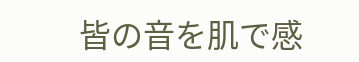皆の音を肌で感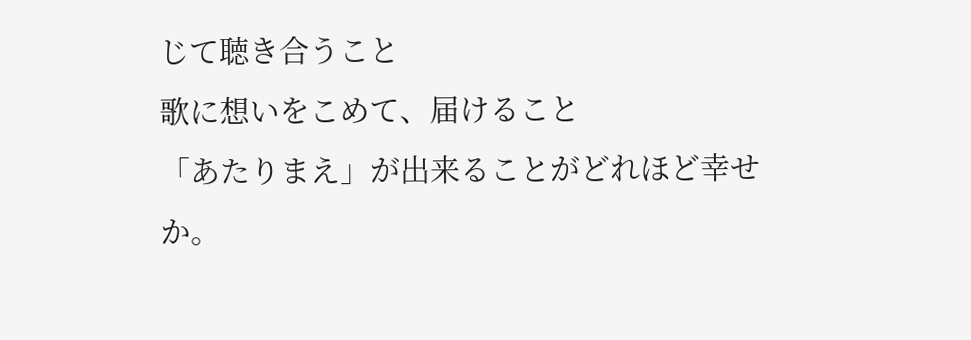じて聴き合うこと
歌に想いをこめて、届けること
「あたりまえ」が出来ることがどれほど幸せか。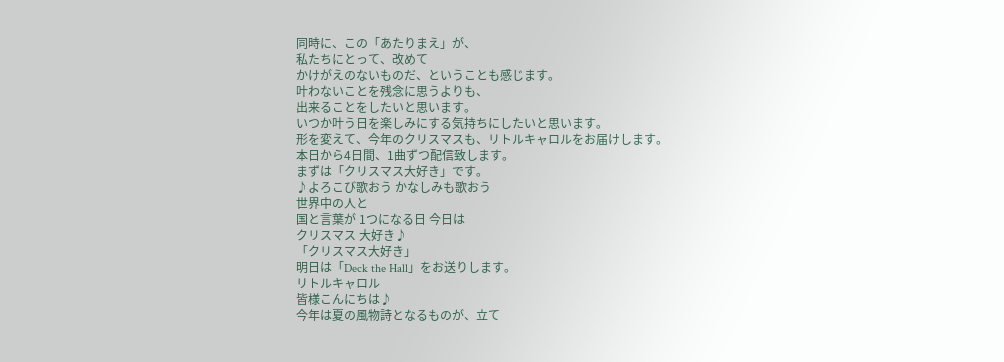同時に、この「あたりまえ」が、
私たちにとって、改めて
かけがえのないものだ、ということも感じます。
叶わないことを残念に思うよりも、
出来ることをしたいと思います。
いつか叶う日を楽しみにする気持ちにしたいと思います。
形を変えて、今年のクリスマスも、リトルキャロルをお届けします。
本日から4日間、1曲ずつ配信致します。
まずは「クリスマス大好き」です。
♪よろこび歌おう かなしみも歌おう
世界中の人と
国と言葉が 1つになる日 今日は
クリスマス 大好き♪
「クリスマス大好き」
明日は「Deck the Hall」をお送りします。
リトルキャロル
皆様こんにちは♪
今年は夏の風物詩となるものが、立て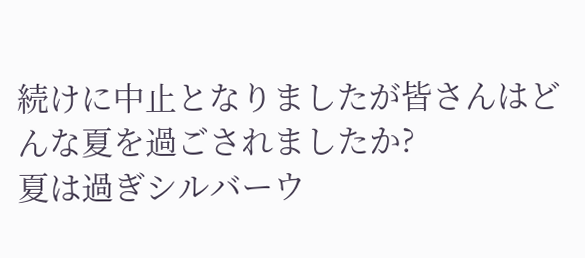続けに中止となりましたが皆さんはどんな夏を過ごされましたか?
夏は過ぎシルバーウ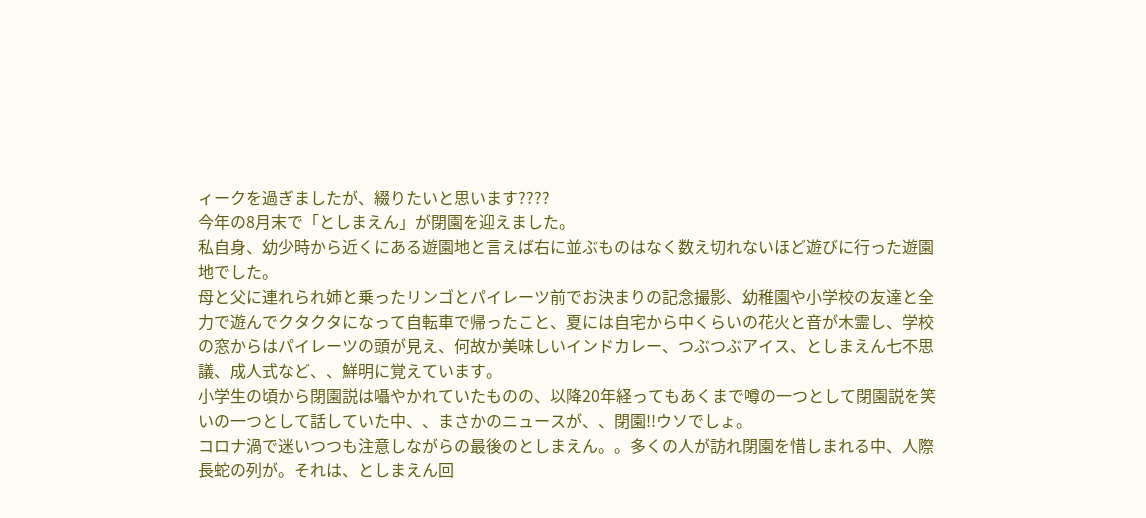ィークを過ぎましたが、綴りたいと思います????
今年の8月末で「としまえん」が閉園を迎えました。
私自身、幼少時から近くにある遊園地と言えば右に並ぶものはなく数え切れないほど遊びに行った遊園地でした。
母と父に連れられ姉と乗ったリンゴとパイレーツ前でお決まりの記念撮影、幼稚園や小学校の友達と全力で遊んでクタクタになって自転車で帰ったこと、夏には自宅から中くらいの花火と音が木霊し、学校の窓からはパイレーツの頭が見え、何故か美味しいインドカレー、つぶつぶアイス、としまえん七不思議、成人式など、、鮮明に覚えています。
小学生の頃から閉園説は囁やかれていたものの、以降20年経ってもあくまで噂の一つとして閉園説を笑いの一つとして話していた中、、まさかのニュースが、、閉園!!ウソでしょ。
コロナ渦で迷いつつも注意しながらの最後のとしまえん。。多くの人が訪れ閉園を惜しまれる中、人際長蛇の列が。それは、としまえん回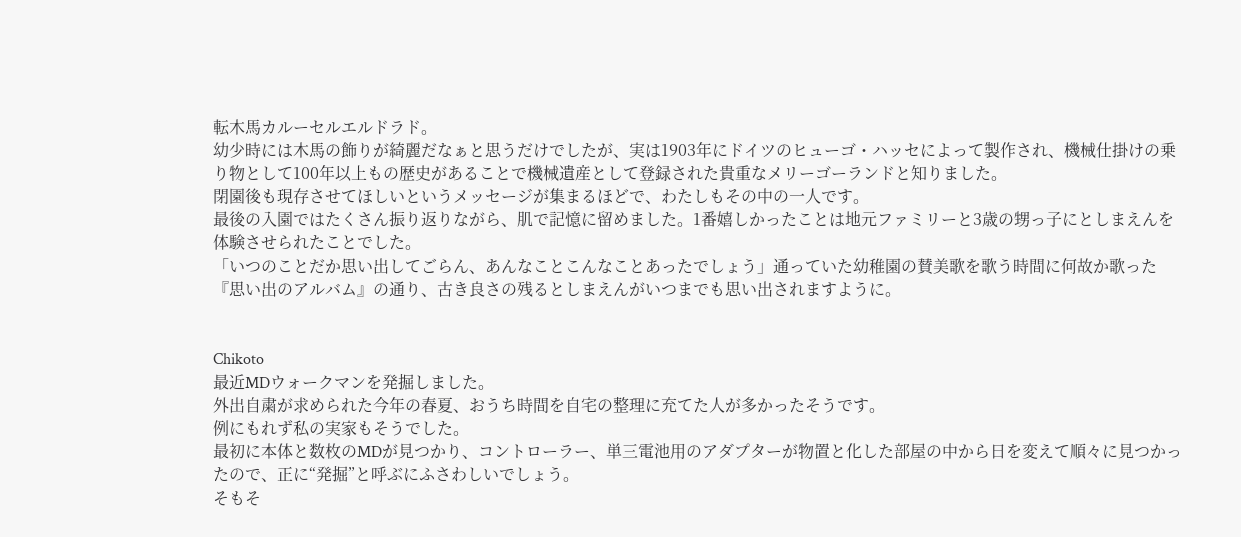転木馬カルーセルエルドラド。
幼少時には木馬の飾りが綺麗だなぁと思うだけでしたが、実は1903年にドイツのヒューゴ・ハッセによって製作され、機械仕掛けの乗り物として100年以上もの歴史があることで機械遺産として登録された貴重なメリーゴーランドと知りました。
閉園後も現存させてほしいというメッセージが集まるほどで、わたしもその中の一人です。
最後の入園ではたくさん振り返りながら、肌で記憶に留めました。1番嬉しかったことは地元ファミリーと3歳の甥っ子にとしまえんを体験させられたことでした。
「いつのことだか思い出してごらん、あんなことこんなことあったでしょう」通っていた幼稚園の賛美歌を歌う時間に何故か歌った『思い出のアルバム』の通り、古き良さの残るとしまえんがいつまでも思い出されますように。


Chikoto
最近MDウォークマンを発掘しました。
外出自粛が求められた今年の春夏、おうち時間を自宅の整理に充てた人が多かったそうです。
例にもれず私の実家もそうでした。
最初に本体と数枚のMDが見つかり、コントローラー、単三電池用のアダプターが物置と化した部屋の中から日を変えて順々に見つかったので、正に“発掘”と呼ぶにふさわしいでしょう。
そもそ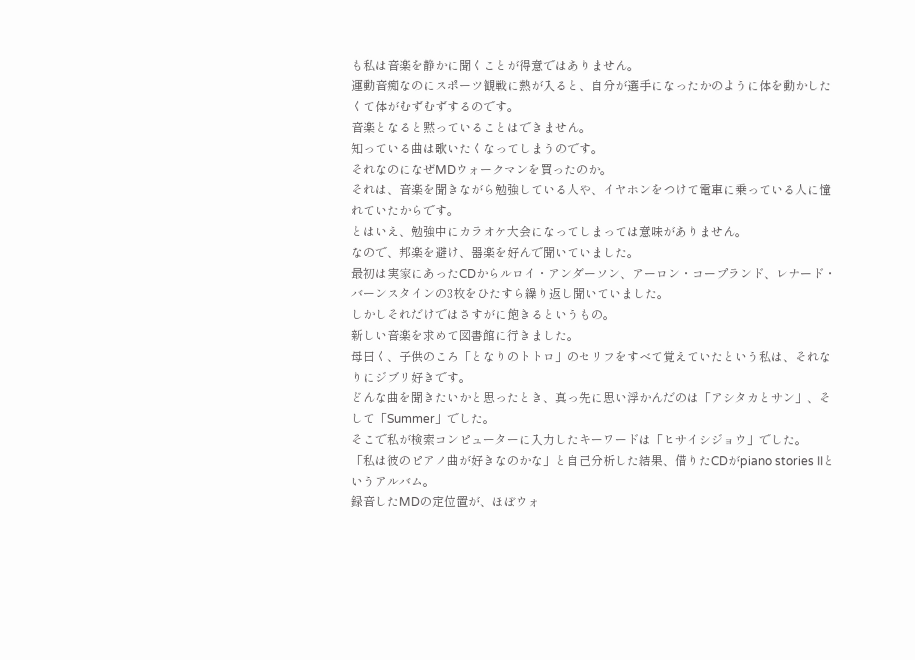も私は音楽を静かに聞くことが得意ではありません。
運動音痴なのにスポーツ観戦に熱が入ると、自分が選手になったかのように体を動かしたくて体がむずむずするのです。
音楽となると黙っていることはできません。
知っている曲は歌いたくなってしまうのです。
それなのになぜMDウォークマンを買ったのか。
それは、音楽を聞きながら勉強している人や、イヤホンをつけて電車に乗っている人に憧れていたからです。
とはいえ、勉強中にカラオケ大会になってしまっては意味がありません。
なので、邦楽を避け、器楽を好んで聞いていました。
最初は実家にあったCDからルロイ・アンダーソン、アーロン・コープランド、レナード・バーンスタインの3枚をひたすら繰り返し聞いていました。
しかしそれだけではさすがに飽きるというもの。
新しい音楽を求めて図書館に行きました。
母曰く、子供のころ「となりのトトロ」のセリフをすべて覚えていたという私は、それなりにジブリ好きです。
どんな曲を聞きたいかと思ったとき、真っ先に思い浮かんだのは「アシタカとサン」、そして「Summer」でした。
そこで私が検索コンピューターに入力したキーワードは「ヒサイシジョウ」でした。
「私は彼のピアノ曲が好きなのかな」と自己分析した結果、借りたCDがpiano stories IIというアルバム。
録音したMDの定位置が、ほぼウォ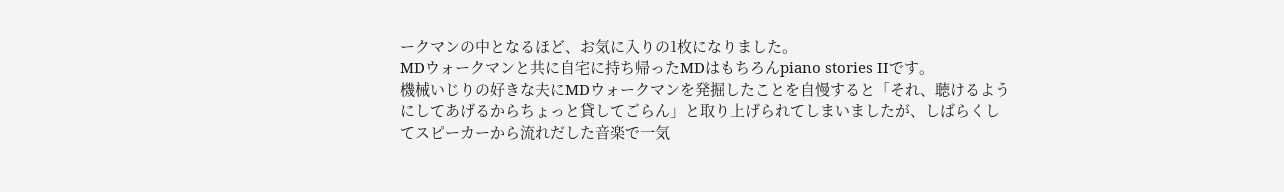ークマンの中となるほど、お気に入りの1枚になりました。
MDウォークマンと共に自宅に持ち帰ったMDはもちろんpiano stories IIです。
機械いじりの好きな夫にMDウォークマンを発掘したことを自慢すると「それ、聴けるようにしてあげるからちょっと貸してごらん」と取り上げられてしまいましたが、しばらくしてスピーカーから流れだした音楽で一気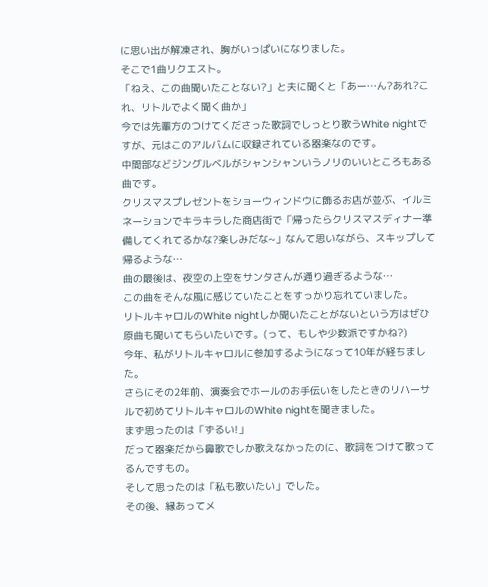に思い出が解凍され、胸がいっぱいになりました。
そこで1曲リクエスト。
「ねえ、この曲聞いたことない?」と夫に聞くと「あー…ん?あれ?これ、リトルでよく聞く曲か」
今では先輩方のつけてくださった歌詞でしっとり歌うWhite nightですが、元はこのアルバムに収録されている器楽なのです。
中間部などジングルベルがシャンシャンいうノリのいいところもある曲です。
クリスマスプレゼントをショーウィンドウに飾るお店が並ぶ、イルミネーションでキラキラした商店街で「帰ったらクリスマスディナー準備してくれてるかな?楽しみだな~」なんて思いながら、スキップして帰るような…
曲の最後は、夜空の上空をサンタさんが通り過ぎるような…
この曲をそんな風に感じていたことをすっかり忘れていました。
リトルキャロルのWhite nightしか聞いたことがないという方はぜひ原曲も聞いてもらいたいです。(って、もしや少数派ですかね?)
今年、私がリトルキャロルに参加するようになって10年が経ちました。
さらにその2年前、演奏会でホールのお手伝いをしたときのリハーサルで初めてリトルキャロルのWhite nightを聞きました。
まず思ったのは「ずるい!」
だって器楽だから鼻歌でしか歌えなかったのに、歌詞をつけて歌ってるんですもの。
そして思ったのは「私も歌いたい」でした。
その後、縁あってメ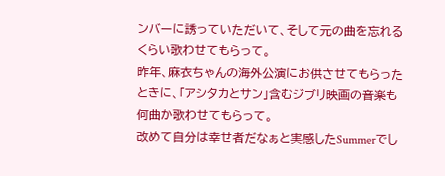ンバーに誘っていただいて、そして元の曲を忘れるくらい歌わせてもらって。
昨年、麻衣ちゃんの海外公演にお供させてもらったときに、「アシタカとサン」含むジブリ映画の音楽も何曲か歌わせてもらって。
改めて自分は幸せ者だなぁと実感したSummerでし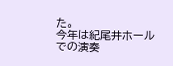た。
今年は紀尾井ホールでの演奏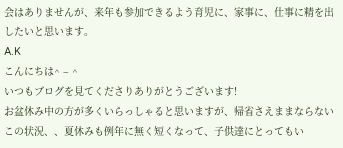会はありませんが、来年も参加できるよう育児に、家事に、仕事に精を出したいと思います。
A.K
こんにちは^ – ^
いつもブログを見てくださりありがとうございます!
お盆休み中の方が多くいらっしゃると思いますが、帰省さえままならないこの状況、、夏休みも例年に無く短くなって、子供達にとってもい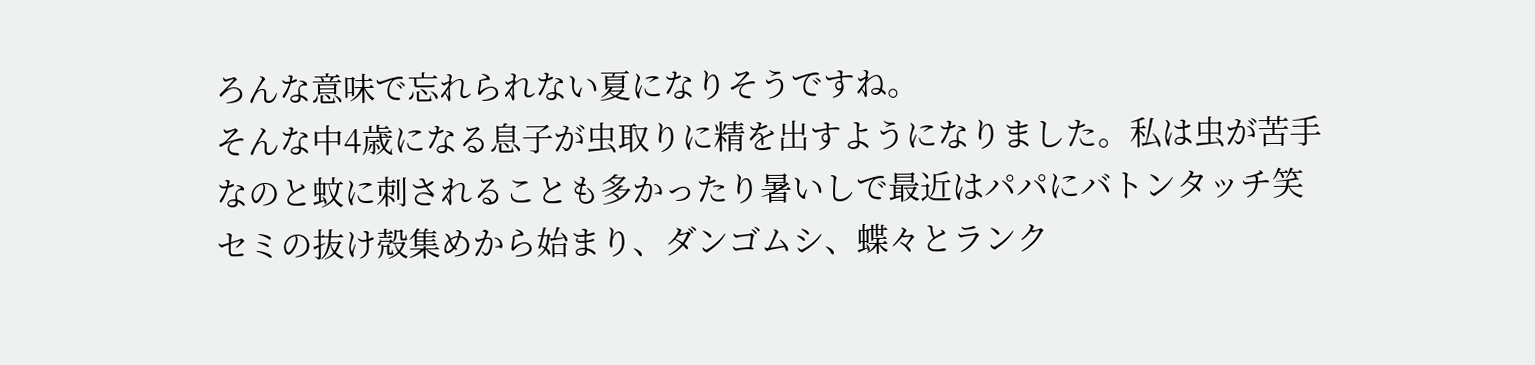ろんな意味で忘れられない夏になりそうですね。
そんな中4歳になる息子が虫取りに精を出すようになりました。私は虫が苦手なのと蚊に刺されることも多かったり暑いしで最近はパパにバトンタッチ笑
セミの抜け殻集めから始まり、ダンゴムシ、蝶々とランク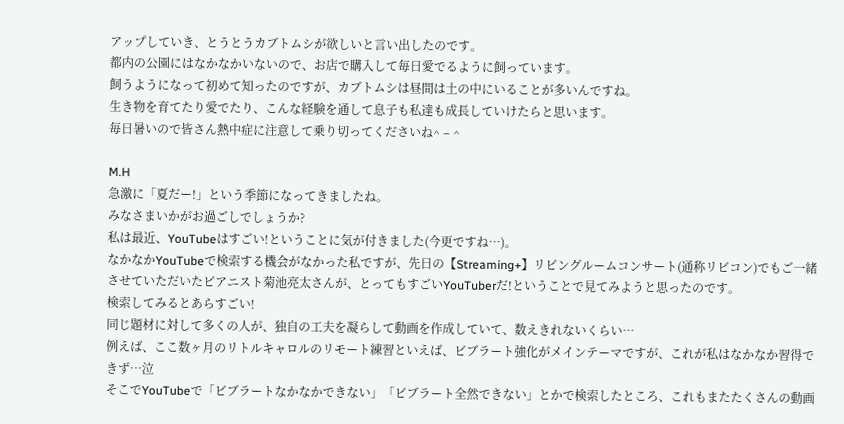アップしていき、とうとうカブトムシが欲しいと言い出したのです。
都内の公園にはなかなかいないので、お店で購入して毎日愛でるように飼っています。
飼うようになって初めて知ったのですが、カブトムシは昼間は土の中にいることが多いんですね。
生き物を育てたり愛でたり、こんな経験を通して息子も私達も成長していけたらと思います。
毎日暑いので皆さん熱中症に注意して乗り切ってくださいね^ – ^

M.H
急激に「夏だー!」という季節になってきましたね。
みなさまいかがお過ごしでしょうか?
私は最近、YouTubeはすごい!ということに気が付きました(今更ですね…)。
なかなかYouTubeで検索する機会がなかった私ですが、先日の【Streaming+】リビングルームコンサート(通称リビコン)でもご一緒させていただいたピアニスト菊池亮太さんが、とってもすごいYouTuberだ!ということで見てみようと思ったのです。
検索してみるとあらすごい!
同じ題材に対して多くの人が、独自の工夫を凝らして動画を作成していて、数えきれないくらい…
例えば、ここ数ヶ月のリトルキャロルのリモート練習といえば、ビブラート強化がメインテーマですが、これが私はなかなか習得できず…泣
そこでYouTubeで「ビブラートなかなかできない」「ビブラート全然できない」とかで検索したところ、これもまたたくさんの動画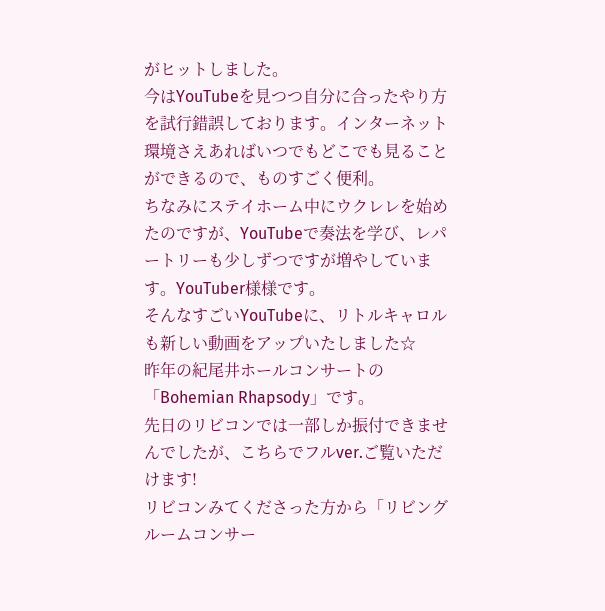がヒットしました。
今はYouTubeを見つつ自分に合ったやり方を試行錯誤しております。インターネット環境さえあればいつでもどこでも見ることができるので、ものすごく便利。
ちなみにステイホーム中にウクレレを始めたのですが、YouTubeで奏法を学び、レパートリーも少しずつですが増やしています。YouTuber様様です。
そんなすごいYouTubeに、リトルキャロルも新しい動画をアップいたしました☆
昨年の紀尾井ホールコンサートの「Bohemian Rhapsody」です。
先日のリビコンでは一部しか振付できませんでしたが、こちらでフルver.ご覧いただけます!
リビコンみてくださった方から「リビングルームコンサー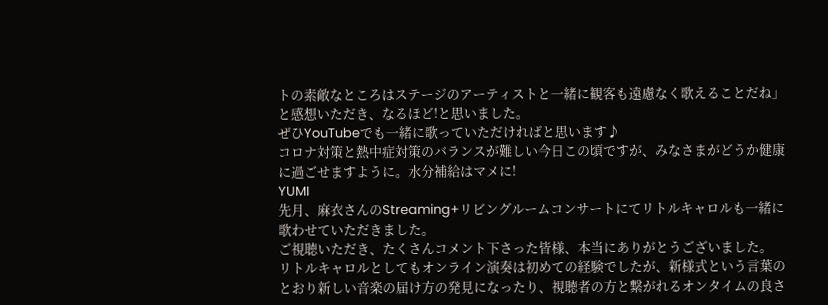トの素敵なところはステージのアーティストと一緒に観客も遠慮なく歌えることだね」と感想いただき、なるほど!と思いました。
ぜひYouTubeでも一緒に歌っていただければと思います♪
コロナ対策と熱中症対策のバランスが難しい今日この頃ですが、みなさまがどうか健康に過ごせますように。水分補給はマメに!
YUMI
先月、麻衣さんのStreaming+リビングルームコンサートにてリトルキャロルも一緒に歌わせていただきました。
ご視聴いただき、たくさんコメント下さった皆様、本当にありがとうございました。
リトルキャロルとしてもオンライン演奏は初めての経験でしたが、新様式という言葉のとおり新しい音楽の届け方の発見になったり、視聴者の方と繋がれるオンタイムの良さ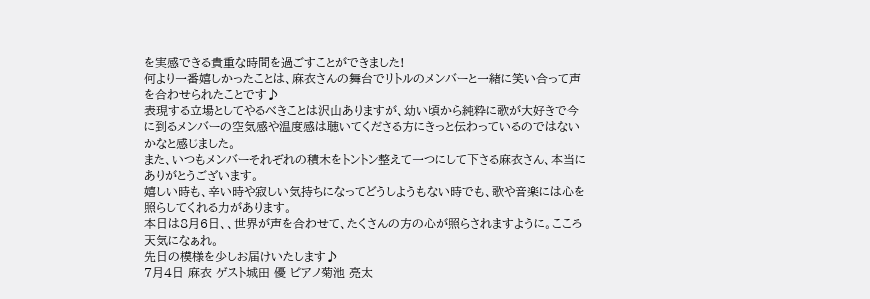を実感できる貴重な時間を過ごすことができました!
何より一番嬉しかったことは、麻衣さんの舞台でリトルのメンバーと一緒に笑い合って声を合わせられたことです♪
表現する立場としてやるべきことは沢山ありますが、幼い頃から純粋に歌が大好きで今に到るメンバーの空気感や温度感は聴いてくださる方にきっと伝わっているのではないかなと感じました。
また、いつもメンバーそれぞれの積木をトントン整えて一つにして下さる麻衣さん、本当にありがとうございます。
嬉しい時も、辛い時や寂しい気持ちになってどうしようもない時でも、歌や音楽には心を照らしてくれる力があります。
本日は8月6日、、世界が声を合わせて、たくさんの方の心が照らされますように。こころ天気になぁれ。
先日の模様を少しお届けいたします♪
7月4日 麻衣 ゲスト城田 優 ピアノ菊池 亮太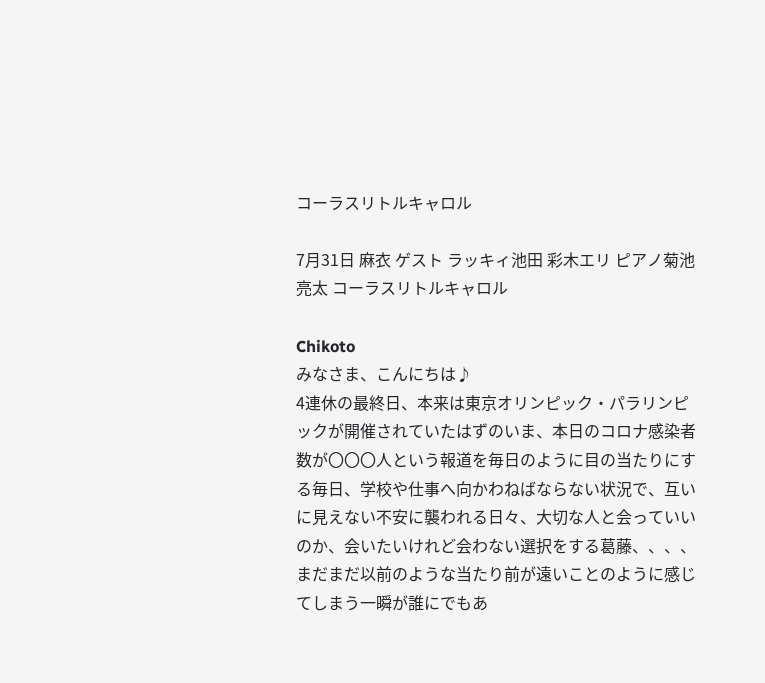コーラスリトルキャロル

7月31日 麻衣 ゲスト ラッキィ池田 彩木エリ ピアノ菊池亮太 コーラスリトルキャロル

Chikoto
みなさま、こんにちは♪
4連休の最終日、本来は東京オリンピック・パラリンピックが開催されていたはずのいま、本日のコロナ感染者数が〇〇〇人という報道を毎日のように目の当たりにする毎日、学校や仕事へ向かわねばならない状況で、互いに見えない不安に襲われる日々、大切な人と会っていいのか、会いたいけれど会わない選択をする葛藤、、、、
まだまだ以前のような当たり前が遠いことのように感じてしまう一瞬が誰にでもあ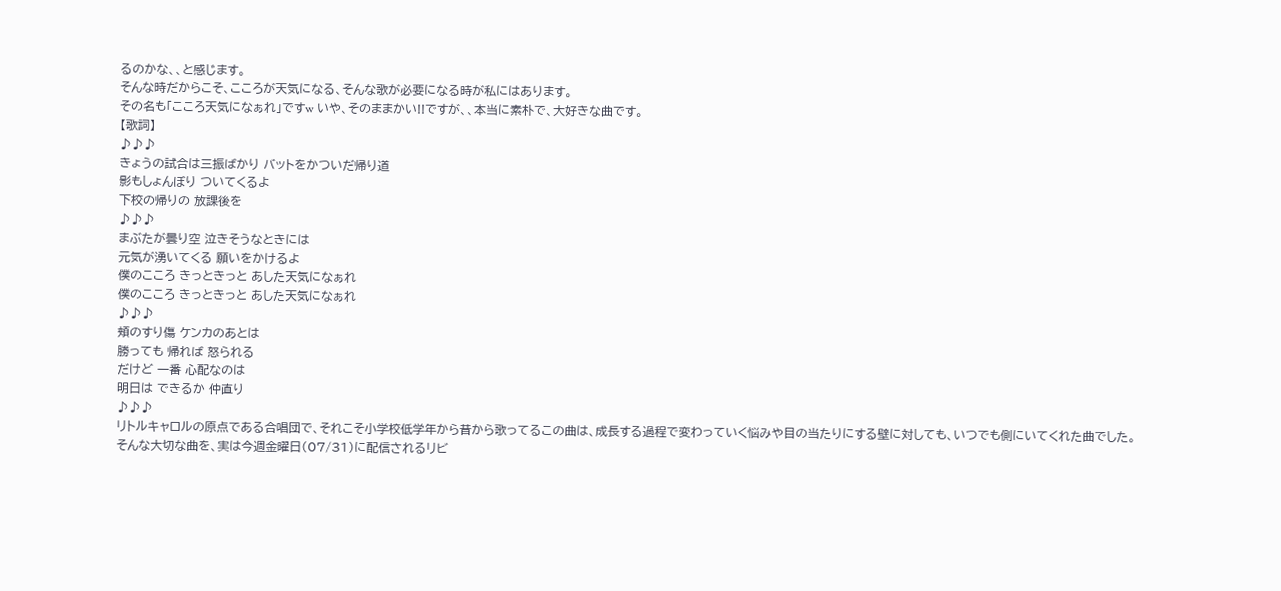るのかな、、と感じます。
そんな時だからこそ、こころが天気になる、そんな歌が必要になる時が私にはあります。
その名も「こころ天気になぁれ」ですw いや、そのままかい!!ですが、、本当に素朴で、大好きな曲です。
【歌詞】
♪♪♪
きょうの試合は三振ばかり バットをかついだ帰り道
影もしょんぼり ついてくるよ
下校の帰りの 放課後を
♪♪♪
まぶたが曇り空 泣きそうなときには
元気が湧いてくる 願いをかけるよ
僕のこころ きっときっと あした天気になぁれ
僕のこころ きっときっと あした天気になぁれ
♪♪♪
頬のすり傷 ケンカのあとは
勝っても 帰れば 怒られる
だけど 一番 心配なのは
明日は できるか 仲直り
♪♪♪
リトルキャロルの原点である合唱団で、それこそ小学校低学年から昔から歌ってるこの曲は、成長する過程で変わっていく悩みや目の当たりにする壁に対しても、いつでも側にいてくれた曲でした。
そんな大切な曲を、実は今週金曜日(07/31)に配信されるリビ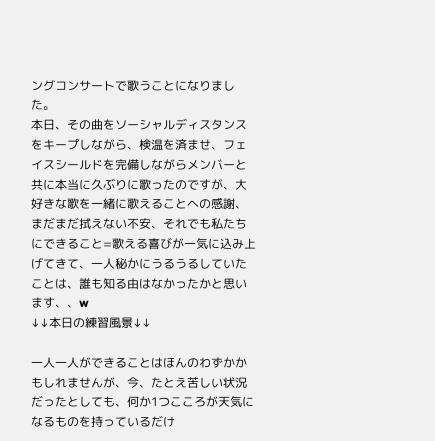ングコンサートで歌うことになりました。
本日、その曲をソーシャルディスタンスをキープしながら、検温を済ませ、フェイスシールドを完備しながらメンバーと共に本当に久ぶりに歌ったのですが、大好きな歌を一緒に歌えることへの感謝、まだまだ拭えない不安、それでも私たちにできること=歌える喜びが一気に込み上げてきて、一人秘かにうるうるしていたことは、誰も知る由はなかったかと思います、、w
↓↓本日の練習風景↓↓

一人一人ができることはほんのわずかかもしれませんが、今、たとえ苦しい状況だったとしても、何か1つこころが天気になるものを持っているだけ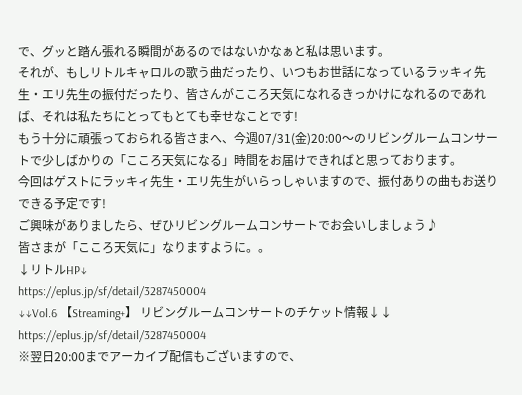で、グッと踏ん張れる瞬間があるのではないかなぁと私は思います。
それが、もしリトルキャロルの歌う曲だったり、いつもお世話になっているラッキィ先生・エリ先生の振付だったり、皆さんがこころ天気になれるきっかけになれるのであれば、それは私たちにとってもとても幸せなことです!
もう十分に頑張っておられる皆さまへ、今週07/31(金)20:00〜のリビングルームコンサートで少しばかりの「こころ天気になる」時間をお届けできればと思っております。
今回はゲストにラッキィ先生・エリ先生がいらっしゃいますので、振付ありの曲もお送りできる予定です!
ご興味がありましたら、ぜひリビングルームコンサートでお会いしましょう♪
皆さまが「こころ天気に」なりますように。。
↓リトルHP↓
https://eplus.jp/sf/detail/3287450004
↓↓Vol.6 【Streaming+】 リビングルームコンサートのチケット情報↓↓
https://eplus.jp/sf/detail/3287450004
※翌日20:00までアーカイブ配信もございますので、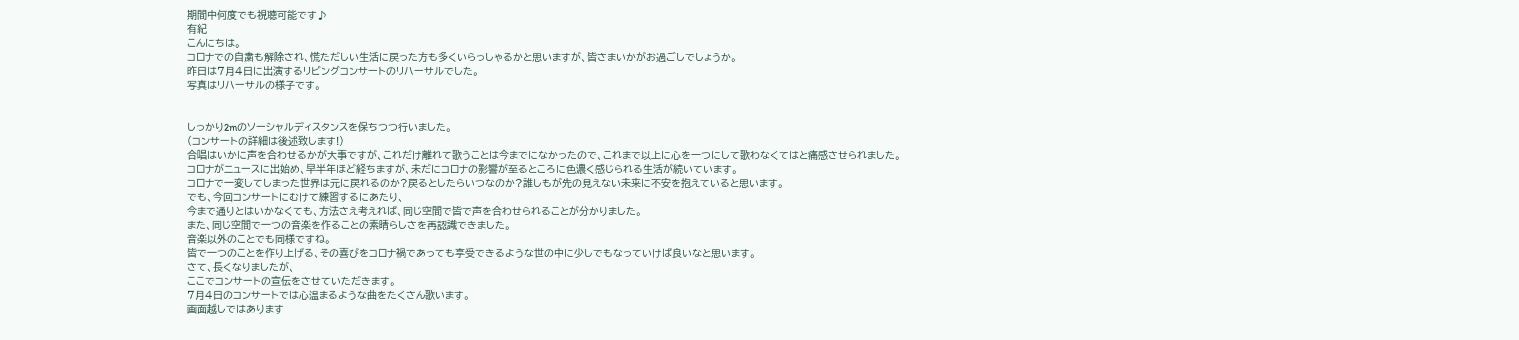期間中何度でも視聴可能です♪
有紀
こんにちは。
コロナでの自粛も解除され、慌ただしい生活に戻った方も多くいらっしゃるかと思いますが、皆さまいかがお過ごしでしょうか。
昨日は7月4日に出演するリビングコンサートのリハーサルでした。
写真はリハーサルの様子です。


しっかり2mのソーシャルディスタンスを保ちつつ行いました。
(コンサートの詳細は後述致します!)
合唱はいかに声を合わせるかが大事ですが、これだけ離れて歌うことは今までになかったので、これまで以上に心を一つにして歌わなくてはと痛感させられました。
コロナがニュースに出始め、早半年ほど経ちますが、未だにコロナの影響が至るところに色濃く感じられる生活が続いています。
コロナで一変してしまった世界は元に戻れるのか?戻るとしたらいつなのか?誰しもが先の見えない未来に不安を抱えていると思います。
でも、今回コンサートにむけて練習するにあたり、
今まで通りとはいかなくても、方法さえ考えれば、同じ空間で皆で声を合わせられることが分かりました。
また、同じ空間で一つの音楽を作ることの素晴らしさを再認識できました。
音楽以外のことでも同様ですね。
皆で一つのことを作り上げる、その喜びをコロナ禍であっても享受できるような世の中に少しでもなっていけば良いなと思います。
さて、長くなりましたが、
ここでコンサートの宣伝をさせていただきます。
7月4日のコンサートでは心温まるような曲をたくさん歌います。
画面越しではあります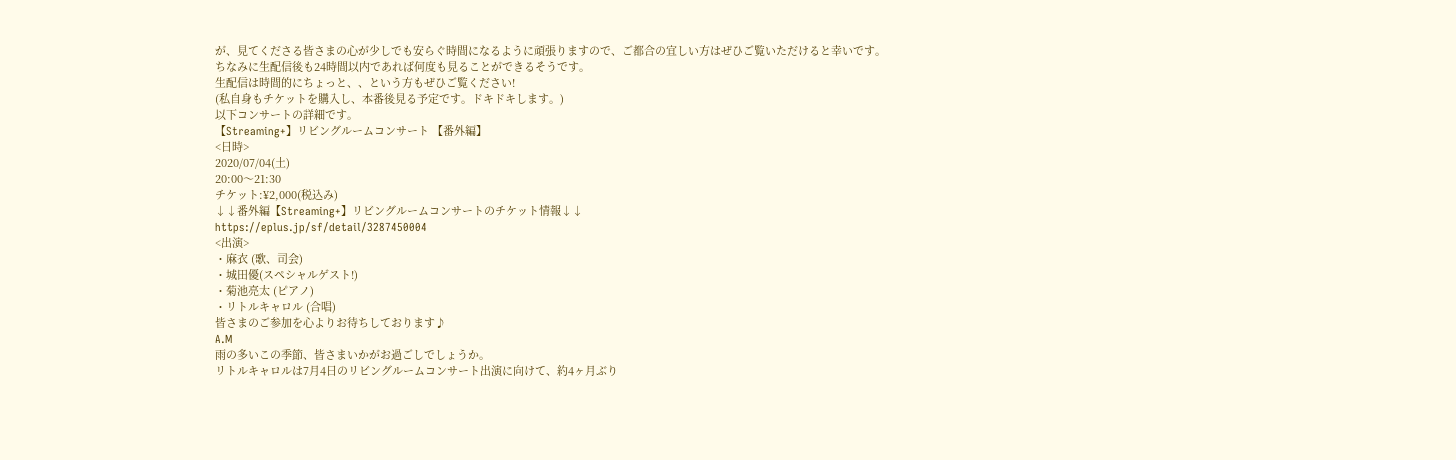が、見てくださる皆さまの心が少しでも安らぐ時間になるように頑張りますので、ご都合の宜しい方はぜひご覧いただけると幸いです。
ちなみに生配信後も24時間以内であれば何度も見ることができるそうです。
生配信は時間的にちょっと、、という方もぜひご覧ください!
(私自身もチケットを購入し、本番後見る予定です。ドキドキします。)
以下コンサートの詳細です。
【Streaming+】リビングルームコンサート 【番外編】
<日時>
2020/07/04(土)
20:00〜21:30
チケット:¥2,000(税込み)
↓↓番外編【Streaming+】リビングルームコンサートのチケット情報↓↓
https://eplus.jp/sf/detail/3287450004
<出演>
・麻衣 (歌、司会)
・城田優(スペシャルゲスト!)
・菊池亮太 (ピアノ)
・リトルキャロル (合唱)
皆さまのご参加を心よりお待ちしております♪
A.M
雨の多いこの季節、皆さまいかがお過ごしでしょうか。
リトルキャロルは7月4日のリビングルームコンサート出演に向けて、約4ヶ月ぶり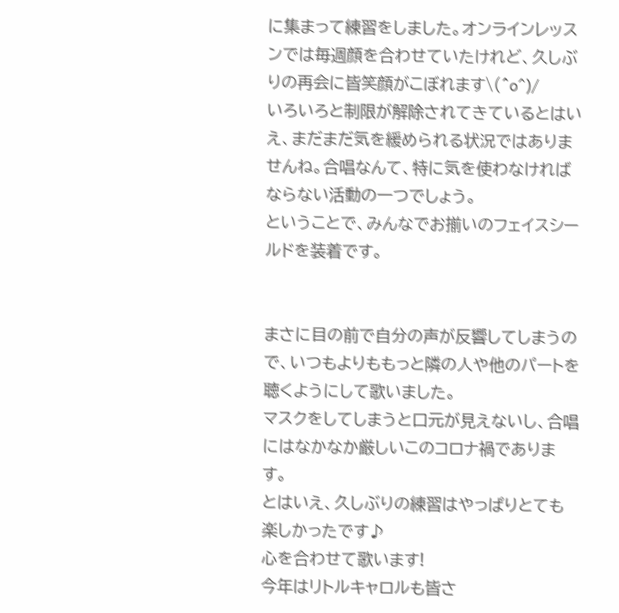に集まって練習をしました。オンラインレッスンでは毎週顔を合わせていたけれど、久しぶりの再会に皆笑顔がこぼれます\(^o^)/
いろいろと制限が解除されてきているとはいえ、まだまだ気を緩められる状況ではありませんね。合唱なんて、特に気を使わなければならない活動の一つでしょう。
ということで、みんなでお揃いのフェイスシールドを装着です。


まさに目の前で自分の声が反響してしまうので、いつもよりももっと隣の人や他のパートを聴くようにして歌いました。
マスクをしてしまうと口元が見えないし、合唱にはなかなか厳しいこのコロナ禍であります。
とはいえ、久しぶりの練習はやっぱりとても楽しかったです♪
心を合わせて歌います!
今年はリトルキャロルも皆さ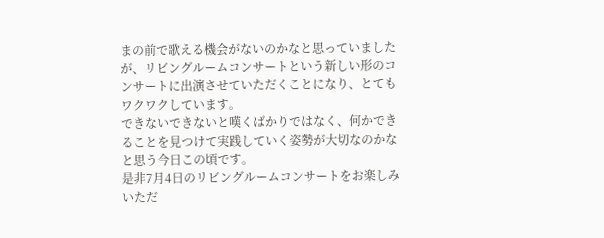まの前で歌える機会がないのかなと思っていましたが、リビングルームコンサートという新しい形のコンサートに出演させていただくことになり、とてもワクワクしています。
できないできないと嘆くばかりではなく、何かできることを見つけて実践していく姿勢が大切なのかなと思う今日この頃です。
是非7月4日のリビングルームコンサートをお楽しみいただ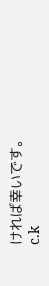ければ幸いです。
c.k